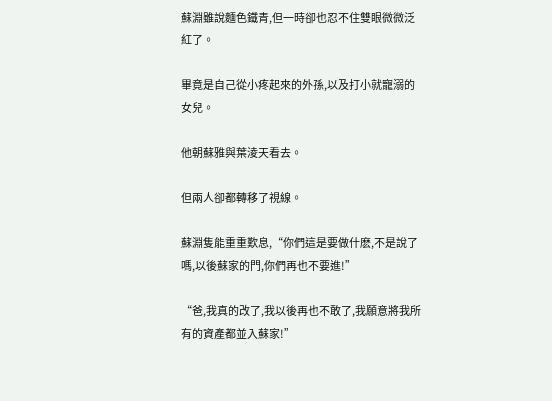蘇淵雖說麵色鐵青,但一時卻也忍不住雙眼微微泛紅了。

畢竟是自己從小疼起來的外孫,以及打小就寵溺的女兒。

他朝蘇雅與葉淩天看去。

但兩人卻都轉移了視線。

蘇淵隻能重重歎息,“你們這是要做什麽,不是說了嗎,以後蘇家的門,你們再也不要進!”

“爸,我真的改了,我以後再也不敢了,我願意將我所有的資產都並入蘇家!”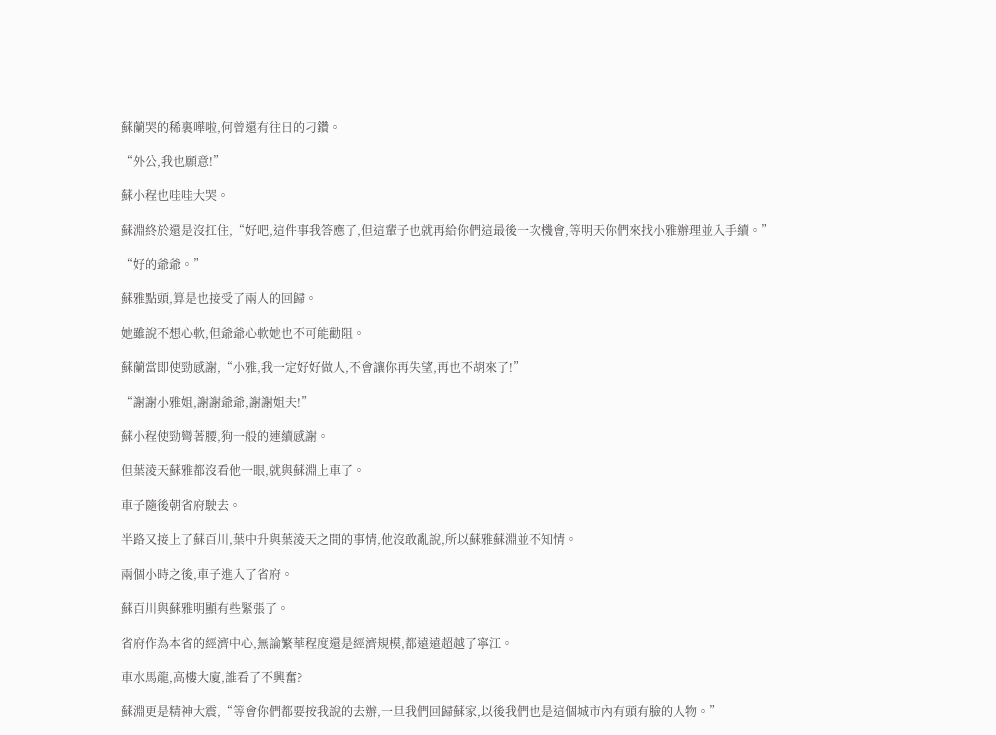蘇蘭哭的稀裏嘩啦,何曾還有往日的刁鑽。

“外公,我也願意!”

蘇小程也哇哇大哭。

蘇淵終於還是沒扛住,“好吧,這件事我答應了,但這輩子也就再給你們這最後一次機會,等明天你們來找小雅辦理並入手續。”

“好的爺爺。”

蘇雅點頭,算是也接受了兩人的回歸。

她雖說不想心軟,但爺爺心軟她也不可能勸阻。

蘇蘭當即使勁感謝,“小雅,我一定好好做人,不會讓你再失望,再也不胡來了!”

“謝謝小雅姐,謝謝爺爺,謝謝姐夫!”

蘇小程使勁彎著腰,狗一般的連續感謝。

但葉淩天蘇雅都沒看他一眼,就與蘇淵上車了。

車子隨後朝省府駛去。

半路又接上了蘇百川,葉中升與葉淩天之間的事情,他沒敢亂說,所以蘇雅蘇淵並不知情。

兩個小時之後,車子進入了省府。

蘇百川與蘇雅明顯有些緊張了。

省府作為本省的經濟中心,無論繁華程度還是經濟規模,都遠遠超越了寧江。

車水馬龍,高樓大廈,誰看了不興奮?

蘇淵更是精神大震,“等會你們都要按我說的去辦,一旦我們回歸蘇家,以後我們也是這個城市內有頭有臉的人物。”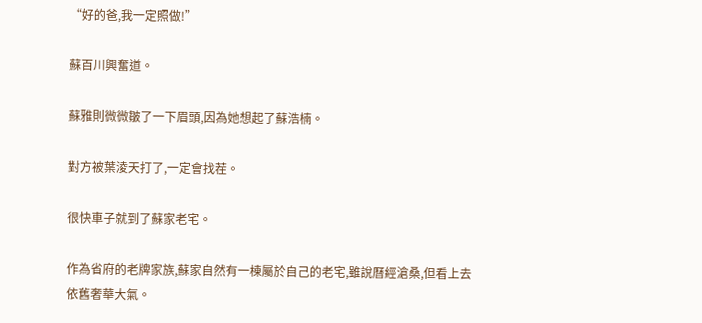“好的爸,我一定照做!”

蘇百川興奮道。

蘇雅則微微皺了一下眉頭,因為她想起了蘇浩楠。

對方被葉淩天打了,一定會找茬。

很快車子就到了蘇家老宅。

作為省府的老牌家族,蘇家自然有一棟屬於自己的老宅,雖說曆經滄桑,但看上去依舊奢華大氣。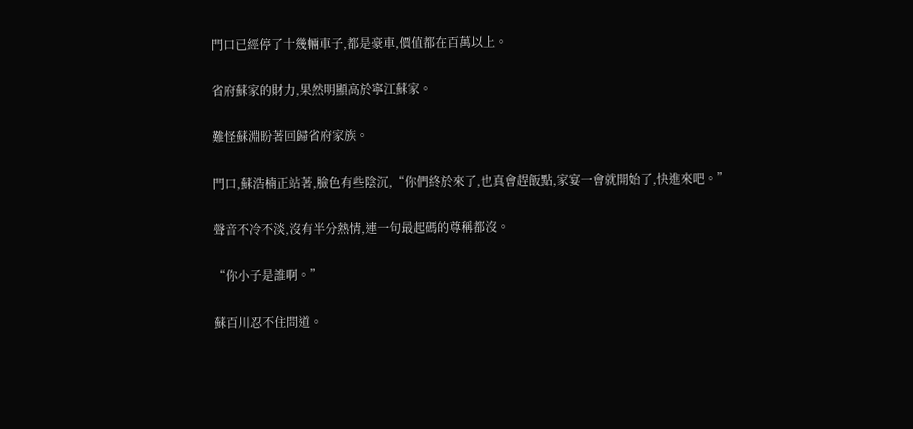門口已經停了十幾輛車子,都是豪車,價值都在百萬以上。

省府蘇家的財力,果然明顯高於寧江蘇家。

難怪蘇淵盼著回歸省府家族。

門口,蘇浩楠正站著,臉色有些陰沉,“你們終於來了,也真會趕飯點,家宴一會就開始了,快進來吧。”

聲音不冷不淡,沒有半分熱情,連一句最起碼的尊稱都沒。

“你小子是誰啊。”

蘇百川忍不住問道。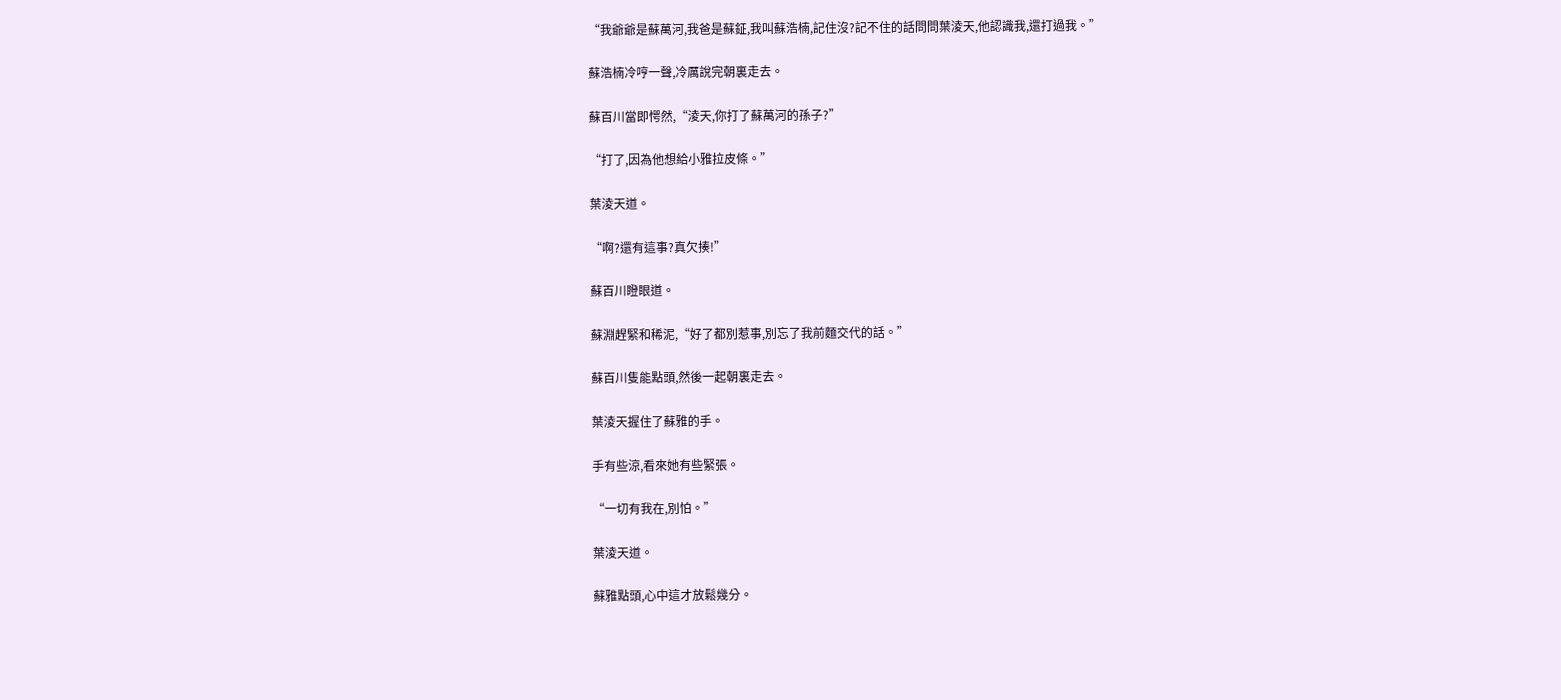“我爺爺是蘇萬河,我爸是蘇鉦,我叫蘇浩楠,記住沒?記不住的話問問葉淩天,他認識我,還打過我。”

蘇浩楠冷哼一聲,冷厲說完朝裏走去。

蘇百川當即愕然,“淩天,你打了蘇萬河的孫子?”

“打了,因為他想給小雅拉皮條。”

葉淩天道。

“啊?還有這事?真欠揍!”

蘇百川瞪眼道。

蘇淵趕緊和稀泥,“好了都別惹事,別忘了我前麵交代的話。”

蘇百川隻能點頭,然後一起朝裏走去。

葉淩天握住了蘇雅的手。

手有些涼,看來她有些緊張。

“一切有我在,別怕。”

葉淩天道。

蘇雅點頭,心中這才放鬆幾分。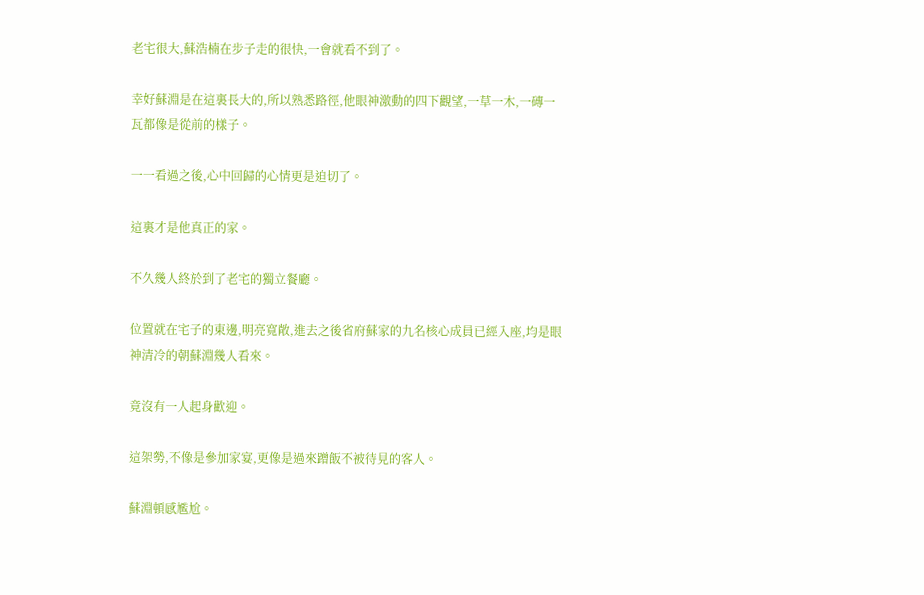老宅很大,蘇浩楠在步子走的很快,一會就看不到了。

幸好蘇淵是在這裏長大的,所以熟悉路徑,他眼神激動的四下觀望,一草一木,一磚一瓦都像是從前的樣子。

一一看過之後,心中回歸的心情更是迫切了。

這裏才是他真正的家。

不久幾人終於到了老宅的獨立餐廳。

位置就在宅子的東邊,明亮寬敞,進去之後省府蘇家的九名核心成員已經入座,均是眼神清冷的朝蘇淵幾人看來。

竟沒有一人起身歡迎。

這架勢,不像是參加家宴,更像是過來蹭飯不被待見的客人。

蘇淵頓感尷尬。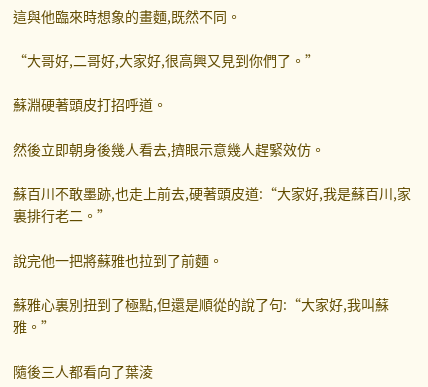這與他臨來時想象的畫麵,既然不同。

“大哥好,二哥好,大家好,很高興又見到你們了。”

蘇淵硬著頭皮打招呼道。

然後立即朝身後幾人看去,擠眼示意幾人趕緊效仿。

蘇百川不敢墨跡,也走上前去,硬著頭皮道:“大家好,我是蘇百川,家裏排行老二。”

說完他一把將蘇雅也拉到了前麵。

蘇雅心裏別扭到了極點,但還是順從的說了句:“大家好,我叫蘇雅。”

隨後三人都看向了葉淩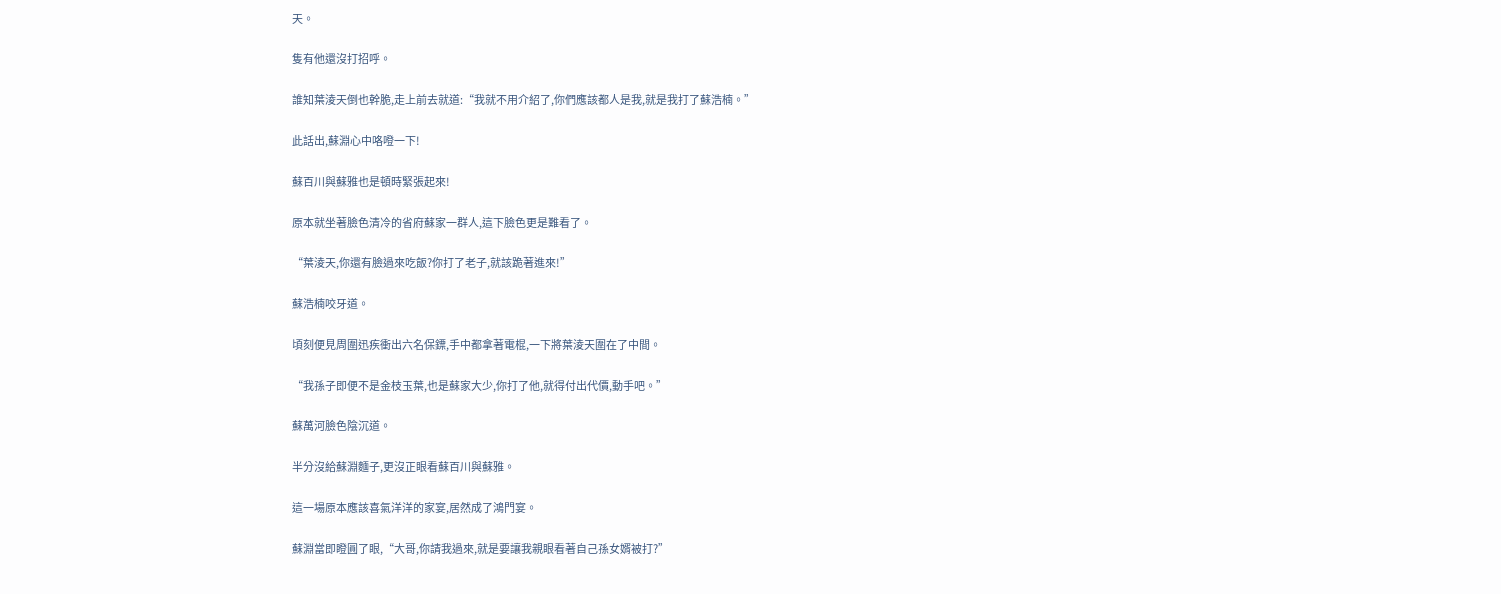天。

隻有他還沒打招呼。

誰知葉淩天倒也幹脆,走上前去就道:“我就不用介紹了,你們應該都人是我,就是我打了蘇浩楠。”

此話出,蘇淵心中咯噔一下!

蘇百川與蘇雅也是頓時緊張起來!

原本就坐著臉色清冷的省府蘇家一群人,這下臉色更是難看了。

“葉淩天,你還有臉過來吃飯?你打了老子,就該跪著進來!”

蘇浩楠咬牙道。

頃刻便見周圍迅疾衝出六名保鏢,手中都拿著電棍,一下將葉淩天圍在了中間。

“我孫子即便不是金枝玉葉,也是蘇家大少,你打了他,就得付出代價,動手吧。”

蘇萬河臉色陰沉道。

半分沒給蘇淵麵子,更沒正眼看蘇百川與蘇雅。

這一場原本應該喜氣洋洋的家宴,居然成了鴻門宴。

蘇淵當即瞪圓了眼,“大哥,你請我過來,就是要讓我親眼看著自己孫女婿被打?”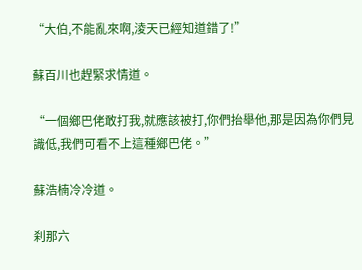“大伯,不能亂來啊,淩天已經知道錯了!”

蘇百川也趕緊求情道。

“一個鄉巴佬敢打我,就應該被打,你們抬舉他,那是因為你們見識低,我們可看不上這種鄉巴佬。”

蘇浩楠冷冷道。

刹那六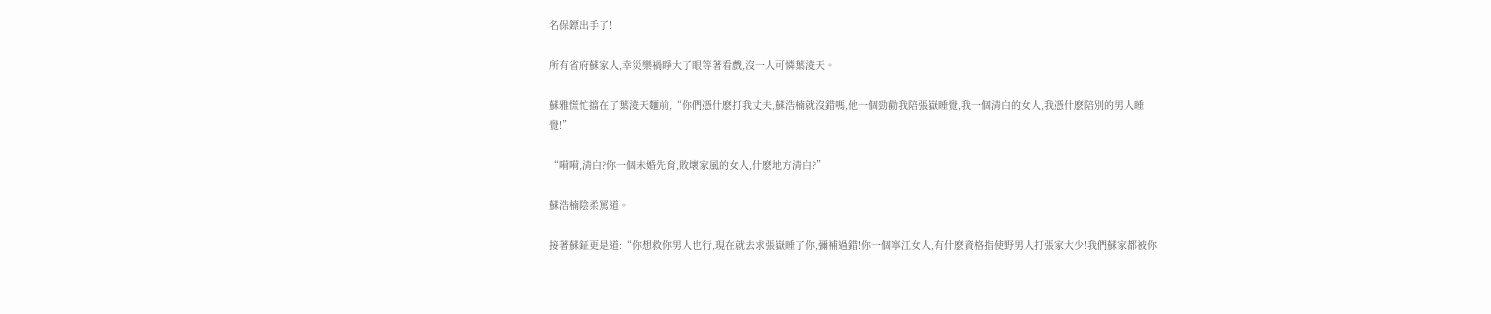名保鏢出手了!

所有省府蘇家人,幸災樂禍睜大了眼等著看戲,沒一人可憐葉淩天。

蘇雅慌忙擋在了葉淩天麵前,“你們憑什麽打我丈夫,蘇浩楠就沒錯嗎,他一個勁勸我陪張嶽睡覺,我一個清白的女人,我憑什麽陪別的男人睡覺!”

“嗬嗬,清白?你一個未婚先育,敗壞家風的女人,什麽地方清白?”

蘇浩楠陰柔罵道。

接著蘇鉦更是道:“你想救你男人也行,現在就去求張嶽睡了你,彌補過錯!你一個寧江女人,有什麽資格指使野男人打張家大少!我們蘇家都被你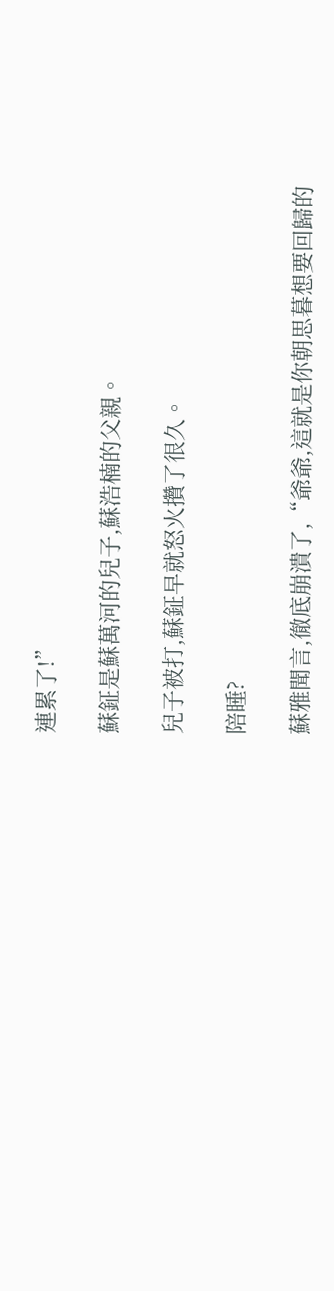連累了!”

蘇鉦是蘇萬河的兒子,蘇浩楠的父親。

兒子被打,蘇鉦早就怒火攢了很久。

陪睡?

蘇雅聞言,徹底崩潰了,“爺爺,這就是你朝思暮想要回歸的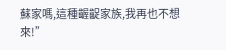蘇家嗎,這種齷齪家族,我再也不想來!”